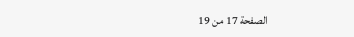الصفحة 17 من 19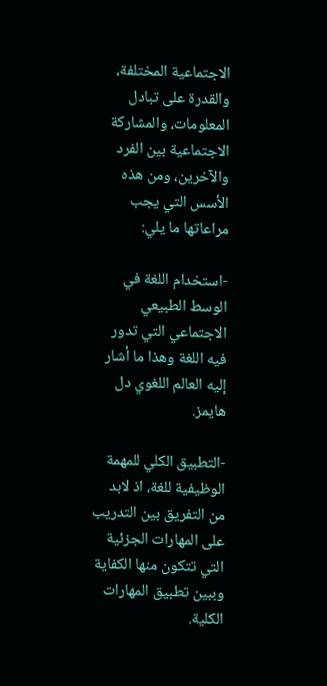الاجتماعية المختلفة، والقدرة على تبادل المعلومات، والمشاركة الاجتماعية بين الفرد والآخرين، ومن هذه الأسس التي يجب مراعاتها ما يلي:

-استخدام اللغة في الوسط الطبيعي الاجتماعي التي تدور فيه اللغة وهذا ما أشار إليه العالم اللغوي دل هايمز.

-التطبيق الكلي للمهمة الوظيفية للغة، اذ لابد من التفريق بين التدريب على المهارات الجزئية التي تتكون منها الكفاية وببين تطبيق المهارات الكلية.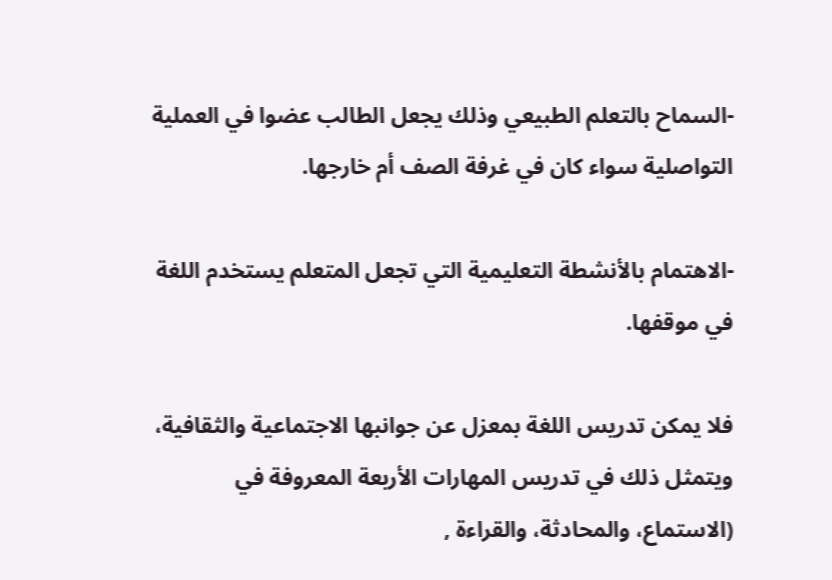-السماح بالتعلم الطبيعي وذلك يجعل الطالب عضوا في العملية التواصلية سواء كان في غرفة الصف أم خارجها.

-الاهتمام بالأنشطة التعليمية التي تجعل المتعلم يستخدم اللغة في موقفها.

فلا يمكن تدريس اللغة بمعزل عن جوانبها الاجتماعية والثقافية، ويتمثل ذلك في تدريس المهارات الأربعة المعروفة في (الاستماع، والمحادثة، والقراءة ,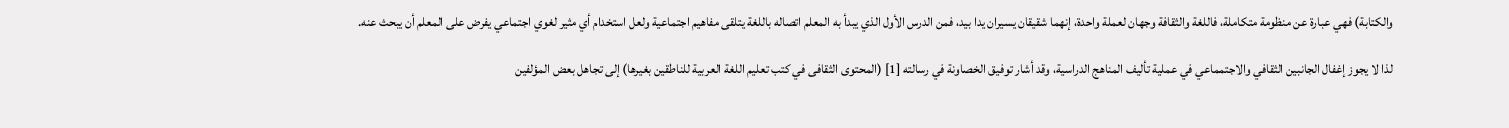والكتابة) فهي عبارة عن منظومة متكاملة، فاللغة والثقافة وجهان لعملة واحدة، إنهما شقيقان يسيران يدا بيد، فمن الدرس الأول الذي يبدأ به المعلم اتصاله باللغة يتلقى مفاهيم اجتماعية ولعل استخدام أي مثير لغوي اجتماعي يفرض على المعلم أن يبحث عنه.

لذا لا يجوز إغفال الجانبين الثقافي والاجتمماعي في عملية تأليف المناهج الدراسية، وقد أشار توفيق الخصاونة في رسالته [1] (المحتوى الثقافى في كتب تعليم اللغة العربية للناطقين بغيرها) إلى تجاهل بعض المؤلفين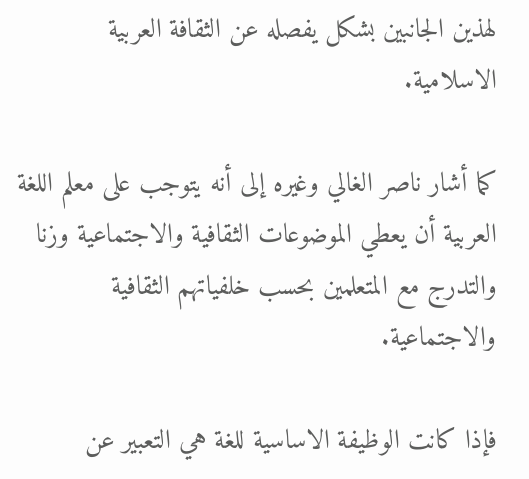لهذين الجانبين بشكل يفصله عن الثقافة العربية الاسلامية.

كما أشار ناصر الغالي وغيره إلى أنه يتوجب على معلم اللغة العربية أن يعطي الموضوعات الثقافية والاجتماعية وزنا والتدرج مع المتعلمين بحسب خلفياتهم الثقافية والاجتماعية.

فإذا كانت الوظيفة الاساسية للغة هي التعبير عن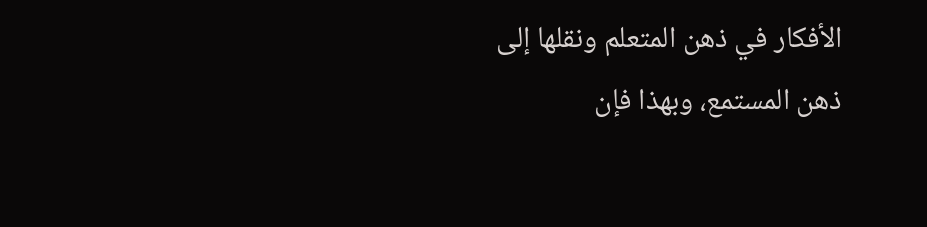الأفكار في ذهن المتعلم ونقلها إلى ذهن المستمع، وبهذا فإن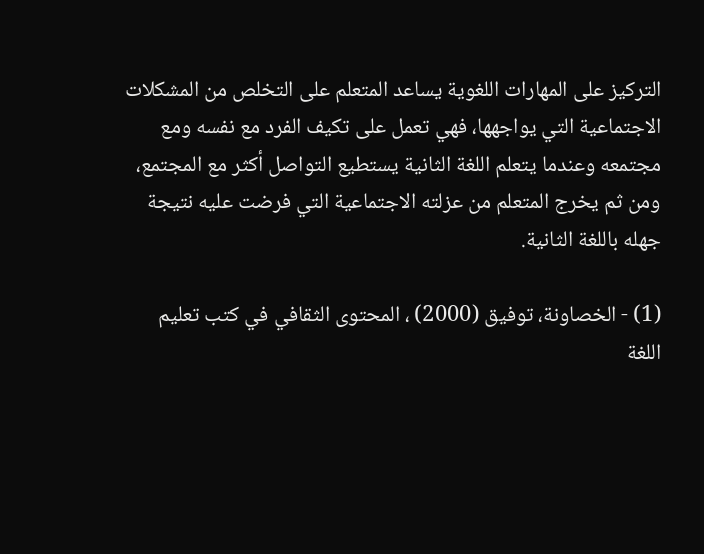التركيز على المهارات اللغوية يساعد المتعلم على التخلص من المشكلات الاجتماعية التي يواجهها، فهي تعمل على تكيف الفرد مع نفسه ومع مجتمعه وعندما يتعلم اللغة الثانية يستطيع التواصل أكثر مع المجتمع، ومن ثم يخرج المتعلم من عزلته الاجتماعية التي فرضت عليه نتيجة جهله باللغة الثانية.

(1) - الخصاونة، توفيق (2000) ، المحتوى الثقافي في كتب تعليم اللغة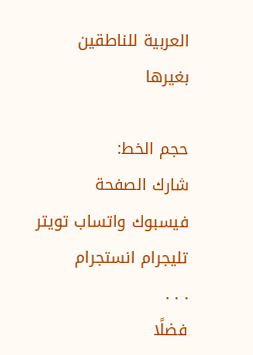العربية للناطقين بغيرها

حجم الخط:
شارك الصفحة
فيسبوك واتساب تويتر تليجرام انستجرام
. . .
فضلًا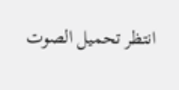انتظر تحميل الصوت